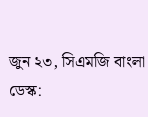জুন ২৩, সিএমজি বাংলা ডেস্ক: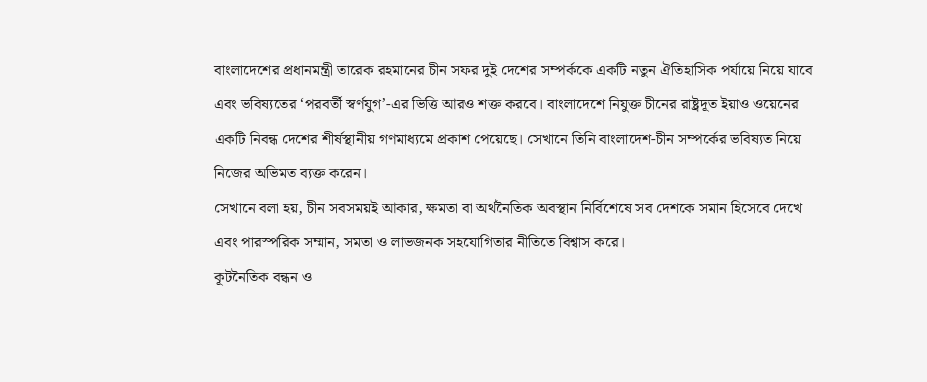বাংলাদেশের প্রধানমন্ত্রী তারেক রহমানের চীন সফর দুই দেশের সম্পর্ককে একটি নতুন ঐতিহাসিক পর্যায়ে নিয়ে যাবে এবং ভবিষ্যতের ‘পরবর্তী স্বর্ণযুগ’-এর ভিত্তি আরও শক্ত করবে। বাংলাদেশে নিযুক্ত চীনের রাষ্ট্রদূত ইয়াও ওয়েনের একটি নিবন্ধ দেশের শীর্ষস্থানীয় গণমাধ্যমে প্রকাশ পেয়েছে। সেখানে তিনি বাংলাদেশ-চীন সম্পর্কের ভবিষ্যত নিয়ে নিজের অভিমত ব্যক্ত করেন।
সেখানে বলা হয়, চীন সবসময়ই আকার, ক্ষমতা বা অর্থনৈতিক অবস্থান নির্বিশেষে সব দেশকে সমান হিসেবে দেখে এবং পারস্পরিক সম্মান, সমতা ও লাভজনক সহযোগিতার নীতিতে বিশ্বাস করে।
কূটনৈতিক বন্ধন ও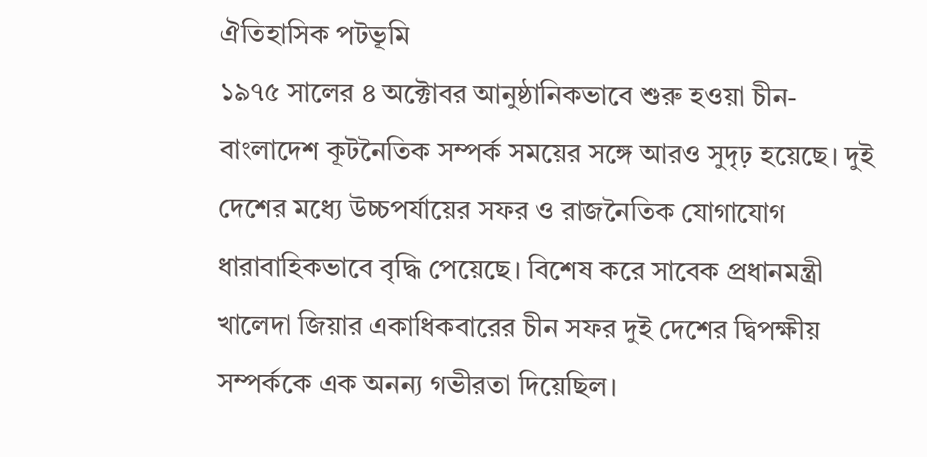ঐতিহাসিক পটভূমি
১৯৭৫ সালের ৪ অক্টোবর আনুষ্ঠানিকভাবে শুরু হওয়া চীন-বাংলাদেশ কূটনৈতিক সম্পর্ক সময়ের সঙ্গে আরও সুদৃঢ় হয়েছে। দুই দেশের মধ্যে উচ্চপর্যায়ের সফর ও রাজনৈতিক যোগাযোগ ধারাবাহিকভাবে বৃদ্ধি পেয়েছে। বিশেষ করে সাবেক প্রধানমন্ত্রী খালেদা জিয়ার একাধিকবারের চীন সফর দুই দেশের দ্বিপক্ষীয় সম্পর্ককে এক অনন্য গভীরতা দিয়েছিল।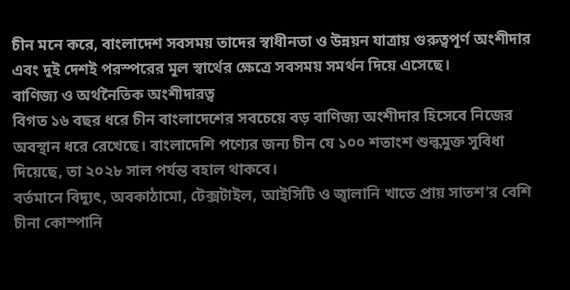চীন মনে করে, বাংলাদেশ সবসময় তাদের স্বাধীনতা ও উন্নয়ন যাত্রায় গুরুত্বপূর্ণ অংশীদার এবং দুই দেশই পরস্পরের মূল স্বার্থের ক্ষেত্রে সবসময় সমর্থন দিয়ে এসেছে।
বাণিজ্য ও অর্থনৈতিক অংশীদারত্ব
বিগত ১৬ বছর ধরে চীন বাংলাদেশের সবচেয়ে বড় বাণিজ্য অংশীদার হিসেবে নিজের অবস্থান ধরে রেখেছে। বাংলাদেশি পণ্যের জন্য চীন যে ১০০ শতাংশ শুল্কমুক্ত সুবিধা দিয়েছে, তা ২০২৮ সাল পর্যন্ত বহাল থাকবে।
বর্তমানে বিদ্যুৎ, অবকাঠামো, টেক্সটাইল, আইসিটি ও জ্বালানি খাতে প্রায় সাতশ’র বেশি চীনা কোম্পানি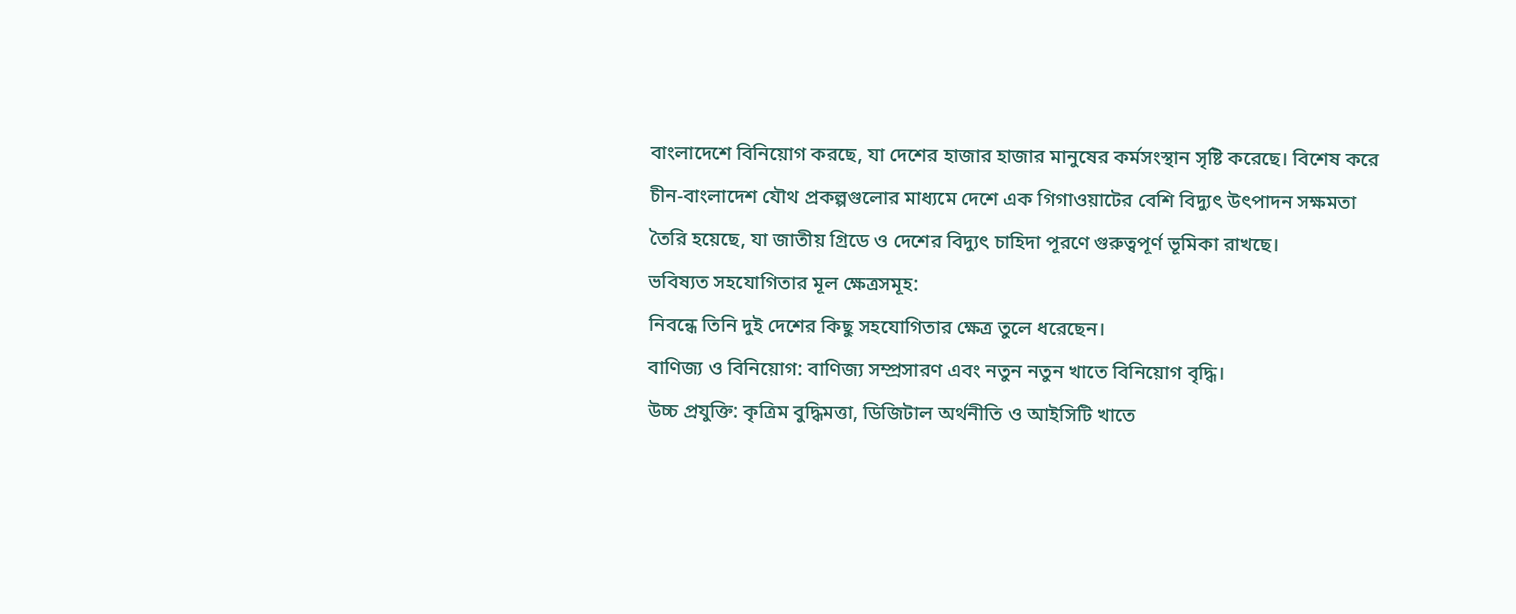বাংলাদেশে বিনিয়োগ করছে, যা দেশের হাজার হাজার মানুষের কর্মসংস্থান সৃষ্টি করেছে। বিশেষ করে চীন-বাংলাদেশ যৌথ প্রকল্পগুলোর মাধ্যমে দেশে এক গিগাওয়াটের বেশি বিদ্যুৎ উৎপাদন সক্ষমতা তৈরি হয়েছে, যা জাতীয় গ্রিডে ও দেশের বিদ্যুৎ চাহিদা পূরণে গুরুত্বপূর্ণ ভূমিকা রাখছে।
ভবিষ্যত সহযোগিতার মূল ক্ষেত্রসমূহ:
নিবন্ধে তিনি দুই দেশের কিছু সহযোগিতার ক্ষেত্র তুলে ধরেছেন।
বাণিজ্য ও বিনিয়োগ: বাণিজ্য সম্প্রসারণ এবং নতুন নতুন খাতে বিনিয়োগ বৃদ্ধি।
উচ্চ প্রযুক্তি: কৃত্রিম বুদ্ধিমত্তা, ডিজিটাল অর্থনীতি ও আইসিটি খাতে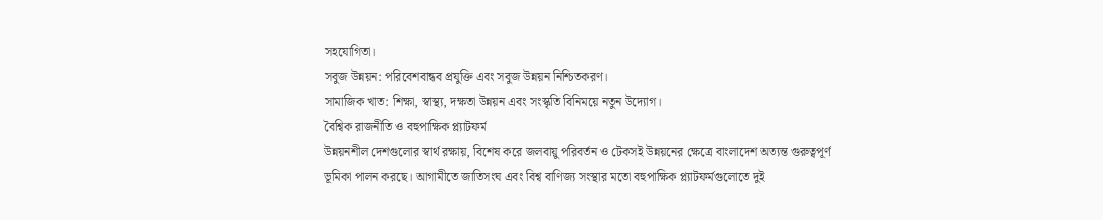সহযোগিতা।
সবুজ উন্নয়ন: পরিবেশবান্ধব প্রযুক্তি এবং সবুজ উন্নয়ন নিশ্চিতকরণ।
সামাজিক খাত: শিক্ষা, স্বাস্থ্য, দক্ষতা উন্নয়ন এবং সংস্কৃতি বিনিময়ে নতুন উদ্যোগ।
বৈশ্বিক রাজনীতি ও বহুপাক্ষিক প্ল্যাটফর্ম
উন্নয়নশীল দেশগুলোর স্বার্থ রক্ষায়, বিশেষ করে জলবায়ু পরিবর্তন ও টেকসই উন্নয়নের ক্ষেত্রে বাংলাদেশ অত্যন্ত গুরুত্বপূর্ণ ভূমিকা পালন করছে। আগামীতে জাতিসংঘ এবং বিশ্ব বাণিজ্য সংস্থার মতো বহুপাক্ষিক প্ল্যাটফর্মগুলোতে দুই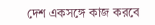দেশ একসঙ্গে কাজ করবে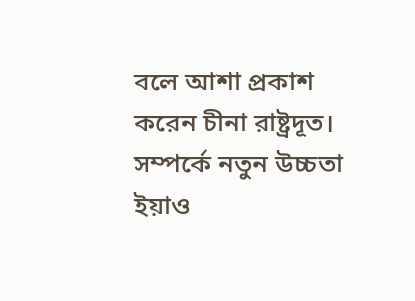বলে আশা প্রকাশ করেন চীনা রাষ্ট্রদূত।
সম্পর্কে নতুন উচ্চতা
ইয়াও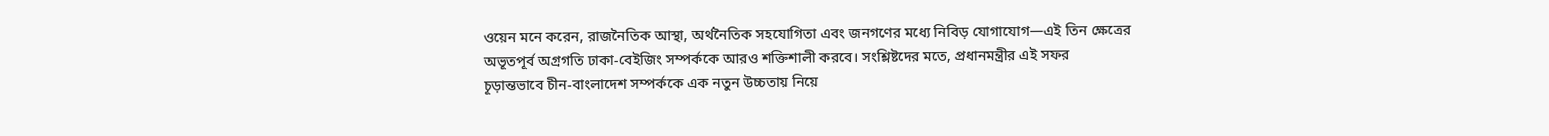ওয়েন মনে করেন, রাজনৈতিক আস্থা, অর্থনৈতিক সহযোগিতা এবং জনগণের মধ্যে নিবিড় যোগাযোগ—এই তিন ক্ষেত্রের অভূতপূর্ব অগ্রগতি ঢাকা-বেইজিং সম্পর্ককে আরও শক্তিশালী করবে। সংশ্লিষ্টদের মতে, প্রধানমন্ত্রীর এই সফর চূড়ান্তভাবে চীন-বাংলাদেশ সম্পর্ককে এক নতুন উচ্চতায় নিয়ে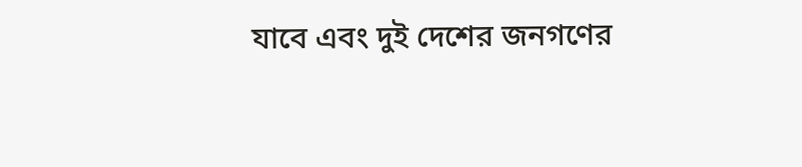যাবে এবং দুই দেশের জনগণের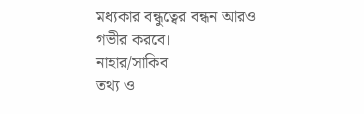মধ্যকার বন্ধুত্বের বন্ধন আরও গভীর করবে।
নাহার/সাকিব
তথ্য ও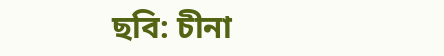ছবি: চীনা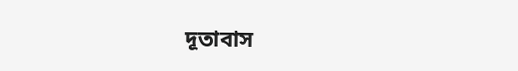দূতাবাস